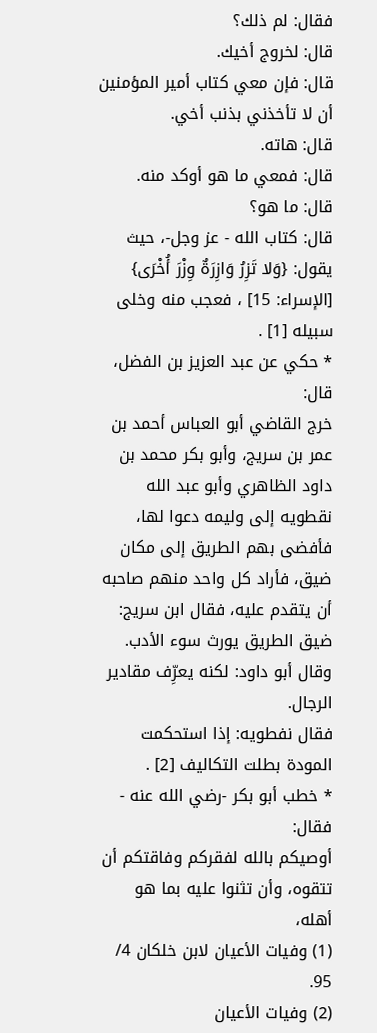فقال: لم ذلك؟
قال: لخروج أخيك.
قال: فإن معي كتاب أمير المؤمنين أن لا تأخذني بذنب أخي.
قال: هاته.
قال: فمعي ما هو أوكد منه.
قال: ما هو؟
قال: كتاب الله - عز وجل-، حيث يقول: {وَلا تَزِرُ وَازِرَةٌ وِزْرَ أُخْرَى} [الإسراء: 15] ، فعجب منه وخلى سبيله [1] .
* حكي عن عبد العزيز بن الفضل، قال:
خرج القاضي أبو العباس أحمد بن عمر بن سريج، وأبو بكر محمد بن داود الظاهري وأبو عبد الله نقطويه إلى وليمه دعوا لها، فأفضى بهم الطريق إلى مكان ضيق، فأراد كل واحد منهم صاحبه أن يتقدم عليه، فقال ابن سريج:
ضيق الطريق يورث سوء الأدب.
وقال أبو داود: لكنه يعرِّف مقادير الرجال.
فقال نفطويه: إذا استحكمت المودة بطلت التكاليف [2] .
* خطب أبو بكر -رضي الله عنه - فقال:
أوصيكم بالله لفقركم وفاقتكم أن تتقوه، وأن تثنوا عليه بما هو أهله،
(1) وفيات الأعيان لابن خلكان 4/ 95.
(2) وفيات الأعيان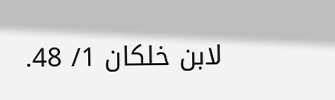لابن خلكان 1/ 48.